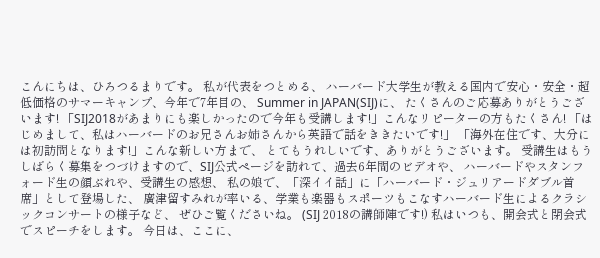こんにちは、ひろつるまりです。 私が代表をつとめる、 ハーバード大学生が教える国内で安心・安全・超低価格のサマーキャンプ、今年で7年目の、 Summer in JAPAN(SIJ)に、 たくさんのご応募ありがとうございます! 「SIJ2018があまりにも楽しかったので今年も受講します!」こんなリピーターの方もたくさん! 「はじめまして、私はハーバードのお兄さんお姉さんから英語で話をききたいです!」 「海外在住です、大分には初訪問となります!」こんな新しい方まで、 とてもうれしいです、ありがとうございます。 受講生はもうしばらく募集をつづけますので、SIJ公式ページを訪れて、過去6年間のビデオや、 ハーバードやスタンフォード生の顔ぶれや、受講生の感想、 私の娘で、「深イイ話」に「ハーバード・ジュリアードダブル首席」として登場した、 廣津留すみれが率いる、学業も楽器もスポーツもこなすハーバード生によるクラシックコンサートの様子など、 ぜひご覧くださいね。 (SIJ 2018の講師陣です!) 私はいつも、開会式と閉会式でスピーチをします。 今日は、ここに、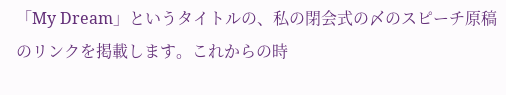「My Dream」というタイトルの、私の閉会式の〆のスピーチ原稿のリンクを掲載します。これからの時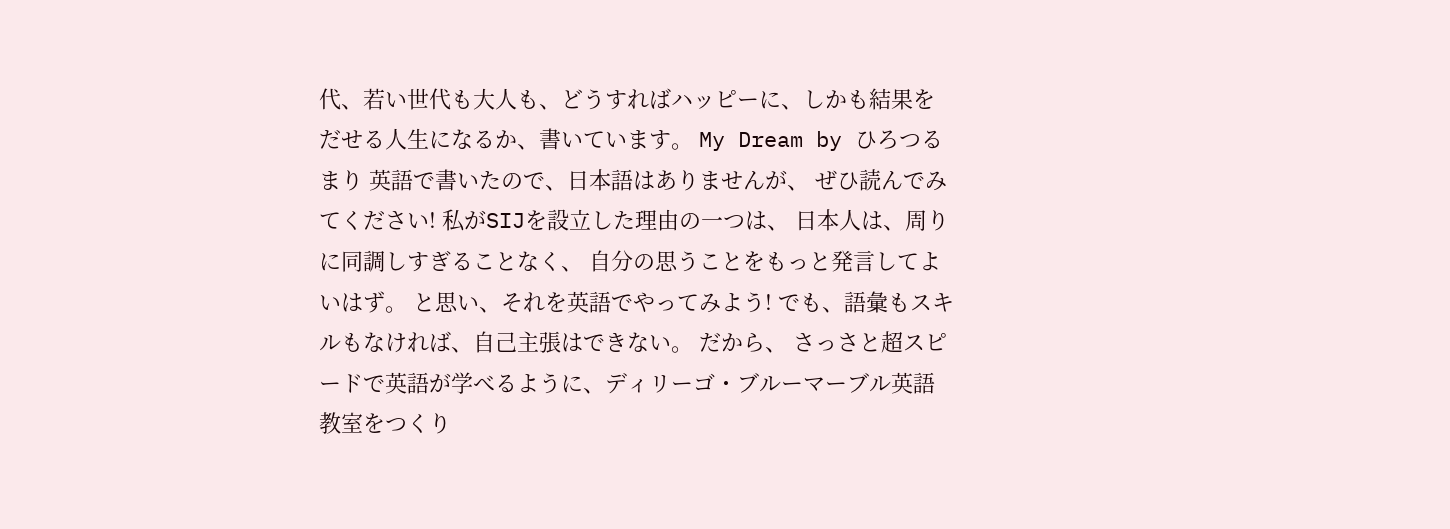代、若い世代も大人も、どうすればハッピーに、しかも結果をだせる人生になるか、書いています。 My Dream by ひろつるまり 英語で書いたので、日本語はありませんが、 ぜひ読んでみてください! 私がSIJを設立した理由の一つは、 日本人は、周りに同調しすぎることなく、 自分の思うことをもっと発言してよいはず。 と思い、それを英語でやってみよう! でも、語彙もスキルもなければ、自己主張はできない。 だから、 さっさと超スピードで英語が学べるように、ディリーゴ・ブルーマーブル英語教室をつくり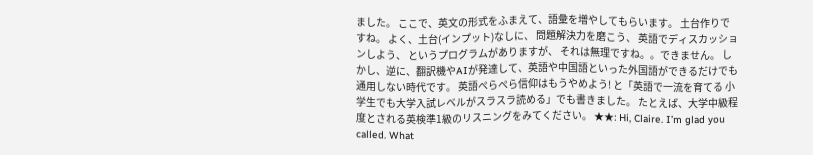ました。 ここで、英文の形式をふまえて、語彙を増やしてもらいます。 土台作りですね。 よく、土台(インプット)なしに、 問題解決力を磨こう、 英語でディスカッションしよう、 というプログラムがありますが、 それは無理ですね。。できません。 しかし、逆に、翻訳機やAIが発達して、英語や中国語といった外国語ができるだけでも通用しない時代です。 英語ぺらぺら信仰はもうやめよう! と「英語で一流を育てる 小学生でも大学入試レベルがスラスラ読める」でも書きました。 たとえば、大学中級程度とされる英検準1級のリスニングをみてください。 ★★: Hi, Claire. I’m glad you called. What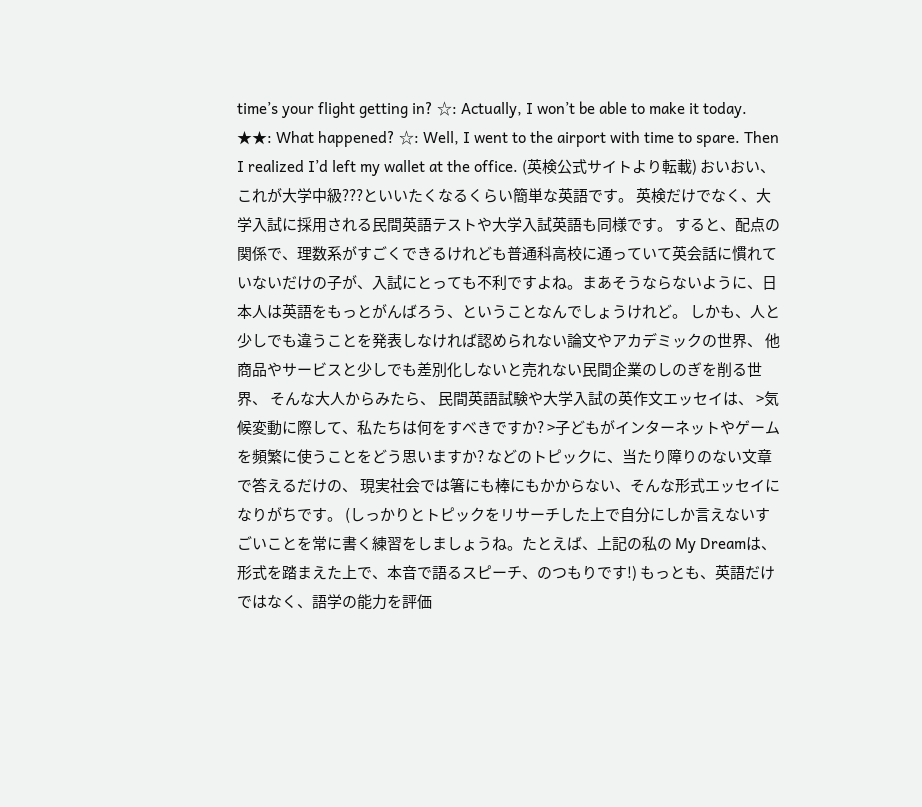time’s your flight getting in? ☆: Actually, I won’t be able to make it today. ★★: What happened? ☆: Well, I went to the airport with time to spare. Then I realized I’d left my wallet at the office. (英検公式サイトより転載) おいおい、これが大学中級???といいたくなるくらい簡単な英語です。 英検だけでなく、大学入試に採用される民間英語テストや大学入試英語も同様です。 すると、配点の関係で、理数系がすごくできるけれども普通科高校に通っていて英会話に慣れていないだけの子が、入試にとっても不利ですよね。まあそうならないように、日本人は英語をもっとがんばろう、ということなんでしょうけれど。 しかも、人と少しでも違うことを発表しなければ認められない論文やアカデミックの世界、 他商品やサービスと少しでも差別化しないと売れない民間企業のしのぎを削る世界、 そんな大人からみたら、 民間英語試験や大学入試の英作文エッセイは、 >気候変動に際して、私たちは何をすべきですか? >子どもがインターネットやゲームを頻繁に使うことをどう思いますか? などのトピックに、当たり障りのない文章で答えるだけの、 現実社会では箸にも棒にもかからない、そんな形式エッセイになりがちです。 (しっかりとトピックをリサーチした上で自分にしか言えないすごいことを常に書く練習をしましょうね。たとえば、上記の私の My Dreamは、形式を踏まえた上で、本音で語るスピーチ、のつもりです!) もっとも、英語だけではなく、語学の能力を評価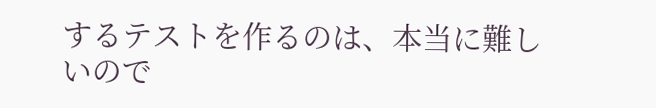するテストを作るのは、本当に難しいので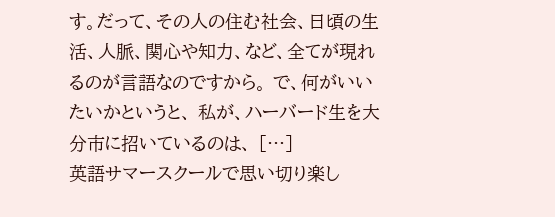す。だって、その人の住む社会、日頃の生活、人脈、関心や知力、など、全てが現れるのが言語なのですから。 で、何がいいたいかというと、 私が、ハーバード生を大分市に招いているのは、 […]
英語サマースクールで思い切り楽し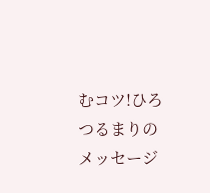むコツ!ひろつるまりのメッセージ